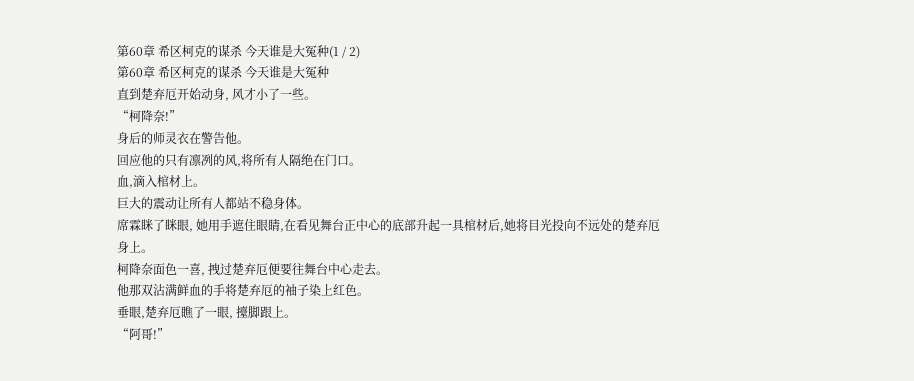第60章 希区柯克的谋杀 今天谁是大冤种(1 / 2)
第60章 希区柯克的谋杀 今天谁是大冤种
直到楚弃厄开始动身, 风才小了一些。
“柯降奈!”
身后的师灵衣在警告他。
回应他的只有凛冽的风,将所有人隔绝在门口。
血,滴入棺材上。
巨大的震动让所有人都站不稳身体。
席霖眯了眯眼, 她用手遮住眼睛,在看见舞台正中心的底部升起一具棺材后,她将目光投向不远处的楚弃厄身上。
柯降奈面色一喜, 拽过楚弃厄便要往舞台中心走去。
他那双沾满鲜血的手将楚弃厄的袖子染上红色。
垂眼,楚弃厄瞧了一眼, 擡脚跟上。
“阿哥!”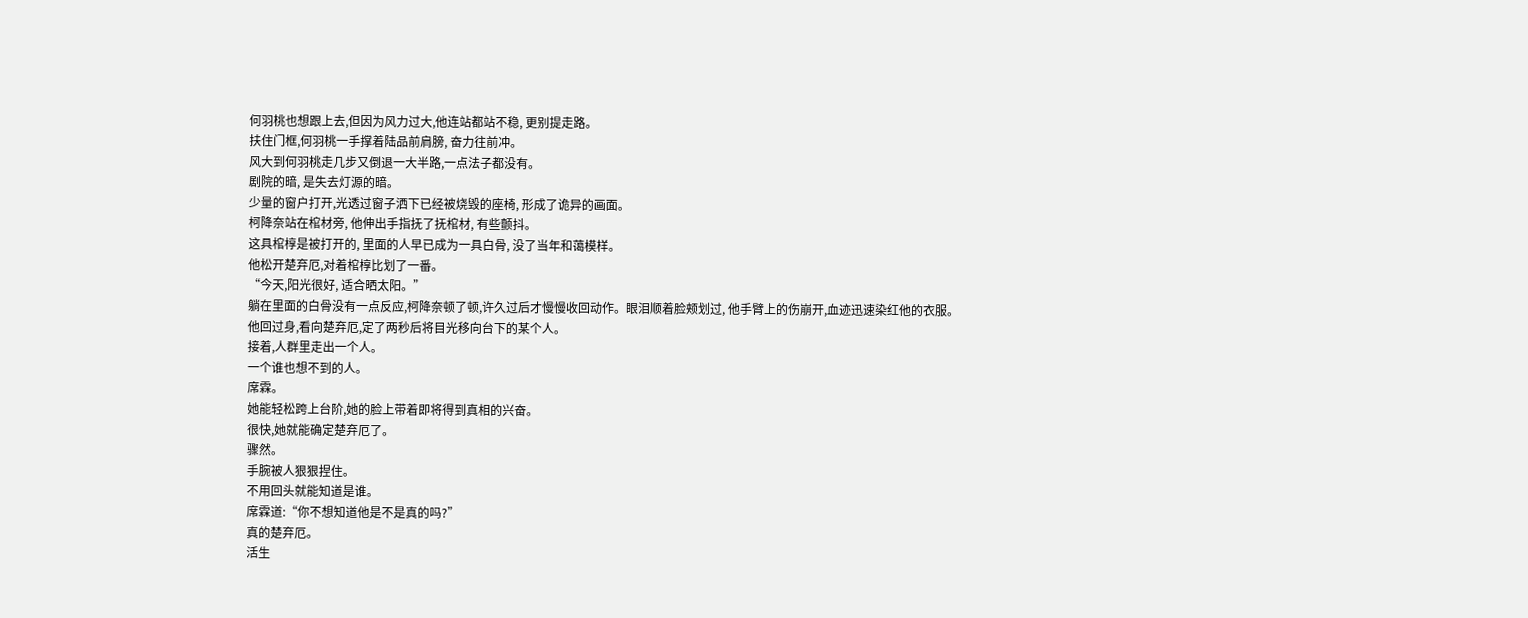何羽桃也想跟上去,但因为风力过大,他连站都站不稳, 更别提走路。
扶住门框,何羽桃一手撑着陆品前肩膀, 奋力往前冲。
风大到何羽桃走几步又倒退一大半路,一点法子都没有。
剧院的暗, 是失去灯源的暗。
少量的窗户打开,光透过窗子洒下已经被烧毁的座椅, 形成了诡异的画面。
柯降奈站在棺材旁, 他伸出手指抚了抚棺材, 有些颤抖。
这具棺椁是被打开的, 里面的人早已成为一具白骨, 没了当年和蔼模样。
他松开楚弃厄,对着棺椁比划了一番。
“今天,阳光很好, 适合晒太阳。”
躺在里面的白骨没有一点反应,柯降奈顿了顿,许久过后才慢慢收回动作。眼泪顺着脸颊划过, 他手臂上的伤崩开,血迹迅速染红他的衣服。
他回过身,看向楚弃厄,定了两秒后将目光移向台下的某个人。
接着,人群里走出一个人。
一个谁也想不到的人。
席霖。
她能轻松跨上台阶,她的脸上带着即将得到真相的兴奋。
很快,她就能确定楚弃厄了。
骤然。
手腕被人狠狠捏住。
不用回头就能知道是谁。
席霖道:“你不想知道他是不是真的吗?”
真的楚弃厄。
活生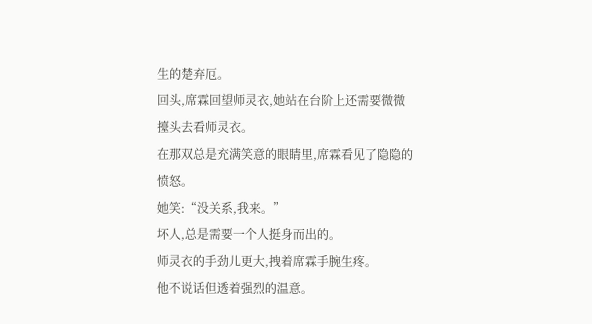生的楚弃厄。
回头,席霖回望师灵衣,她站在台阶上还需要微微擡头去看师灵衣。
在那双总是充满笑意的眼睛里,席霖看见了隐隐的愤怒。
她笑:“没关系,我来。”
坏人,总是需要一个人挺身而出的。
师灵衣的手劲儿更大,拽着席霖手腕生疼。
他不说话但透着强烈的温意。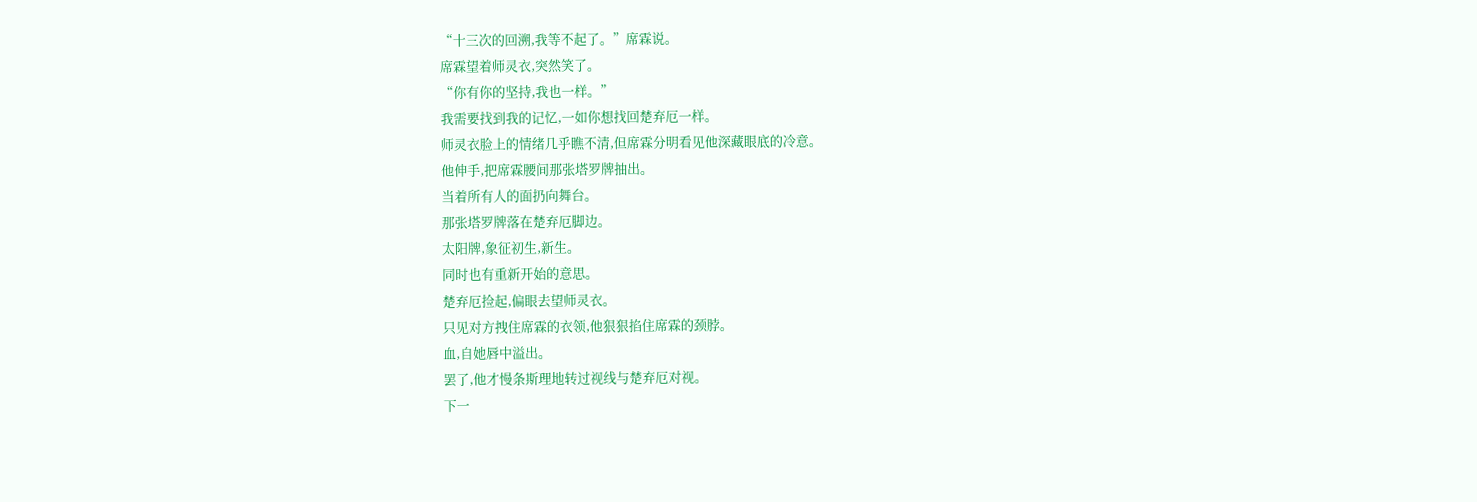“十三次的回溯,我等不起了。”席霖说。
席霖望着师灵衣,突然笑了。
“你有你的坚持,我也一样。”
我需要找到我的记忆,一如你想找回楚弃厄一样。
师灵衣脸上的情绪几乎瞧不清,但席霖分明看见他深藏眼底的冷意。
他伸手,把席霖腰间那张塔罗牌抽出。
当着所有人的面扔向舞台。
那张塔罗牌落在楚弃厄脚边。
太阳牌,象征初生,新生。
同时也有重新开始的意思。
楚弃厄捡起,偏眼去望师灵衣。
只见对方拽住席霖的衣领,他狠狠掐住席霖的颈脖。
血,自她唇中溢出。
罢了,他才慢条斯理地转过视线与楚弃厄对视。
下一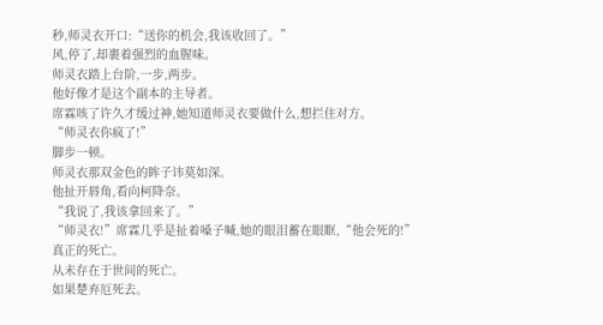秒,师灵衣开口:“送你的机会,我该收回了。”
风,停了,却裹着强烈的血腥味。
师灵衣踏上台阶,一步,两步。
他好像才是这个副本的主导者。
席霖咳了许久才缓过神,她知道师灵衣要做什么,想拦住对方。
“师灵衣你疯了!”
脚步一顿。
师灵衣那双金色的眸子讳莫如深。
他扯开唇角,看向柯降奈。
“我说了,我该拿回来了。”
“师灵衣!”席霖几乎是扯着嗓子喊,她的眼泪蓄在眼眶,“他会死的!”
真正的死亡。
从未存在于世间的死亡。
如果楚弃厄死去。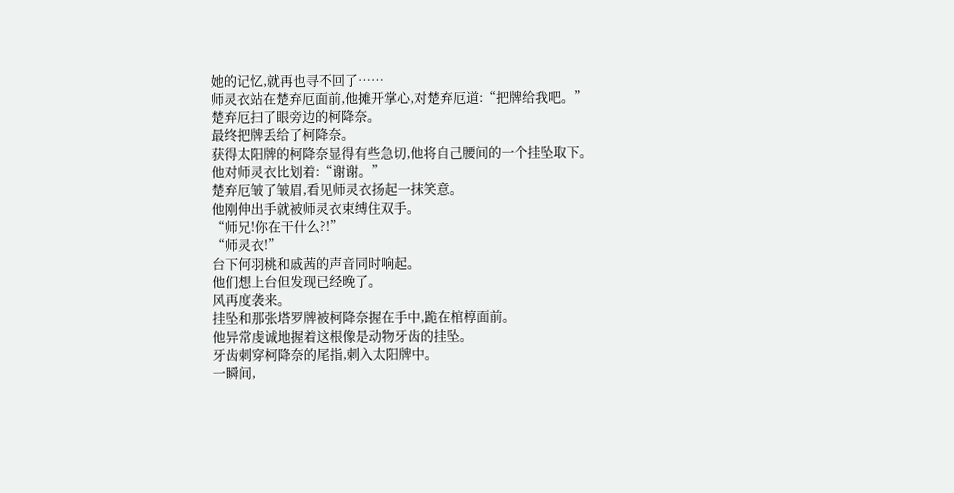她的记忆,就再也寻不回了……
师灵衣站在楚弃厄面前,他摊开掌心,对楚弃厄道:“把牌给我吧。”
楚弃厄扫了眼旁边的柯降奈。
最终把牌丢给了柯降奈。
获得太阳牌的柯降奈显得有些急切,他将自己腰间的一个挂坠取下。
他对师灵衣比划着:“谢谢。”
楚弃厄皱了皱眉,看见师灵衣扬起一抹笑意。
他刚伸出手就被师灵衣束缚住双手。
“师兄!你在干什么?!”
“师灵衣!”
台下何羽桃和戚茜的声音同时响起。
他们想上台但发现已经晚了。
风再度袭来。
挂坠和那张塔罗牌被柯降奈握在手中,跪在棺椁面前。
他异常虔诚地握着这根像是动物牙齿的挂坠。
牙齿刺穿柯降奈的尾指,刺入太阳牌中。
一瞬间,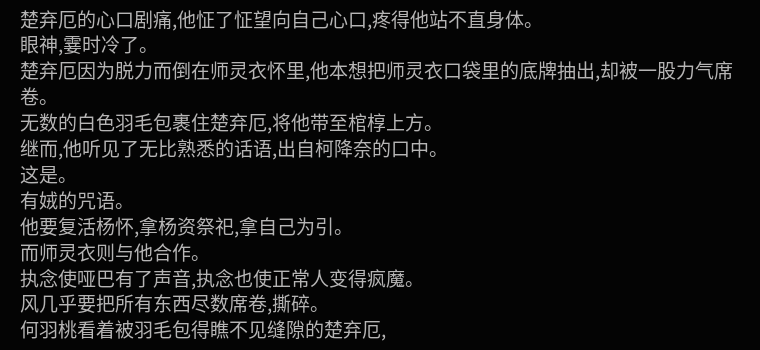楚弃厄的心口剧痛,他怔了怔望向自己心口,疼得他站不直身体。
眼神,霎时冷了。
楚弃厄因为脱力而倒在师灵衣怀里,他本想把师灵衣口袋里的底牌抽出,却被一股力气席卷。
无数的白色羽毛包裹住楚弃厄,将他带至棺椁上方。
继而,他听见了无比熟悉的话语,出自柯降奈的口中。
这是。
有娀的咒语。
他要复活杨怀,拿杨资祭祀,拿自己为引。
而师灵衣则与他合作。
执念使哑巴有了声音,执念也使正常人变得疯魔。
风几乎要把所有东西尽数席卷,撕碎。
何羽桃看着被羽毛包得瞧不见缝隙的楚弃厄,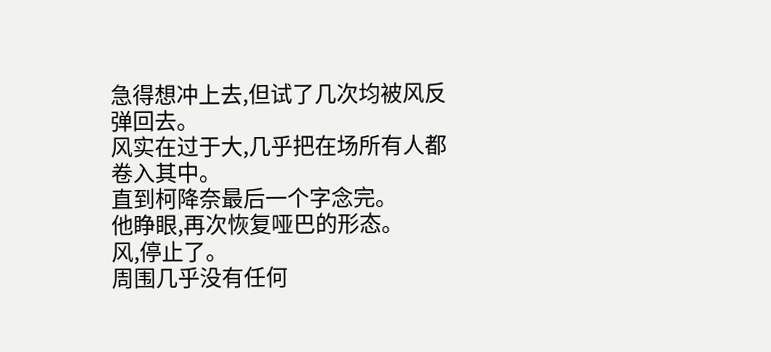急得想冲上去,但试了几次均被风反弹回去。
风实在过于大,几乎把在场所有人都卷入其中。
直到柯降奈最后一个字念完。
他睁眼,再次恢复哑巴的形态。
风,停止了。
周围几乎没有任何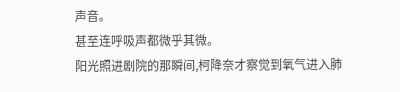声音。
甚至连呼吸声都微乎其微。
阳光照进剧院的那瞬间,柯降奈才察觉到氧气进入肺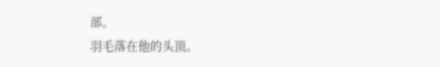部。
羽毛落在他的头顶。